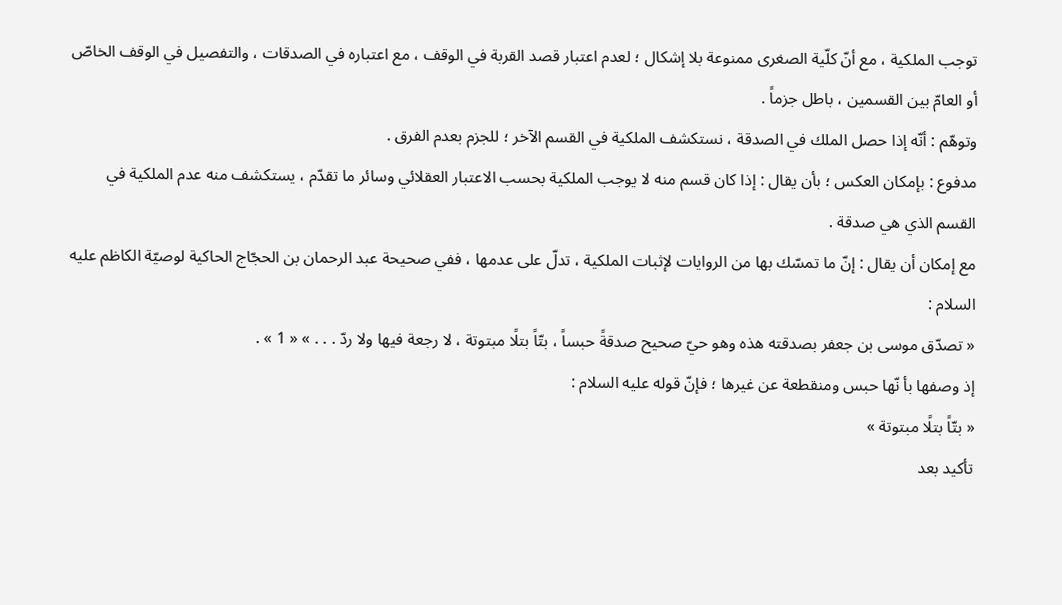توجب الملكية ، مع أنّ كلّية الصغرى ممنوعة بلا إشكال ؛ لعدم اعتبار قصد القربة في الوقف ، مع اعتباره في الصدقات ، والتفصيل في الوقف الخاصّ أو العامّ بين القسمين ، باطل جزماً .
وتوهّم : أنّه إذا حصل الملك في الصدقة ، نستكشف الملكية في القسم الآخر ؛ للجزم بعدم الفرق .
مدفوع : بإمكان العكس ؛ بأن يقال : إذا كان قسم منه لا يوجب الملكية بحسب الاعتبار العقلائي وسائر ما تقدّم ، يستكشف منه عدم الملكية في القسم الذي هي صدقة .
مع إمكان أن يقال : إنّ ما تمسّك بها من الروايات لإثبات الملكية ، تدلّ على عدمها ، ففي صحيحة عبد الرحمان بن الحجّاج الحاكية لوصيّة الكاظم عليه السلام :
« تصدّق موسى بن جعفر بصدقته هذه وهو حيّ صحيح صدقةً حبساً ، بتّاً بتلًا مبتوتة ، لا رجعة فيها ولا ردّ . . . » « 1 » .
إذ وصفها بأ نّها حبس ومنقطعة عن غيرها ؛ فإنّ قوله عليه السلام :
« بتّاً بتلًا مبتوتة »
تأكيد بعد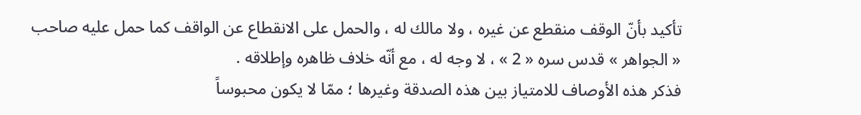تأكيد بأنّ الوقف منقطع عن غيره ، ولا مالك له ، والحمل على الانقطاع عن الواقف كما حمل عليه صاحب « الجواهر » قدس سره « 2 » ، لا وجه له ، مع أنّه خلاف ظاهره وإطلاقه .
فذكر هذه الأوصاف للامتياز بين هذه الصدقة وغيرها ؛ ممّا لا يكون محبوساً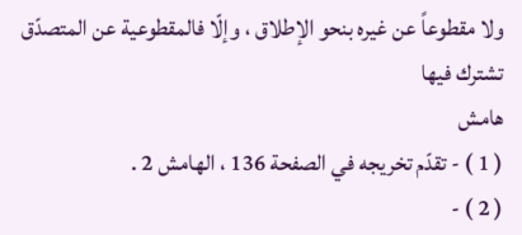ولا مقطوعاً عن غيره بنحو الإطلاق ، وإلّا فالمقطوعية عن المتصدّق تشترك فيها
هامش
( 1 ) - تقدّم تخريجه في الصفحة 136 ، الهامش 2 .
( 2 ) -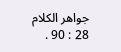جواهر الكلام 28 : 90 .